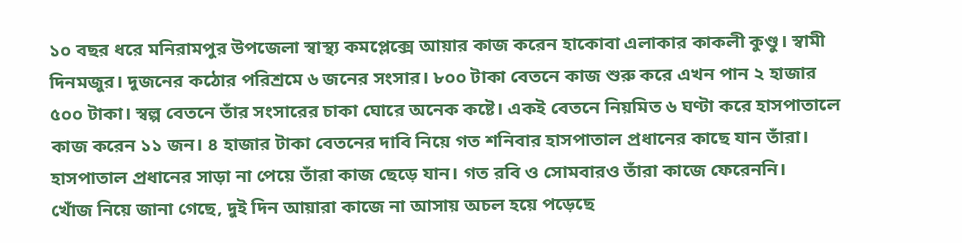১০ বছর ধরে মনিরামপুর উপজেলা স্বাস্থ্য কমপ্লেক্সে আয়ার কাজ করেন হাকোবা এলাকার কাকলী কুণ্ডু। স্বামী দিনমজুর। দুজনের কঠোর পরিশ্রমে ৬ জনের সংসার। ৮০০ টাকা বেতনে কাজ শুরু করে এখন পান ২ হাজার ৫০০ টাকা। স্বল্প বেতনে তাঁর সংসারের চাকা ঘোরে অনেক কষ্টে। একই বেতনে নিয়মিত ৬ ঘণ্টা করে হাসপাতালে কাজ করেন ১১ জন। ৪ হাজার টাকা বেতনের দাবি নিয়ে গত শনিবার হাসপাতাল প্রধানের কাছে যান তাঁরা। হাসপাতাল প্রধানের সাড়া না পেয়ে তাঁরা কাজ ছেড়ে যান। গত রবি ও সোমবারও তাঁরা কাজে ফেরেননি।
খোঁজ নিয়ে জানা গেছে, দুই দিন আয়ারা কাজে না আসায় অচল হয়ে পড়েছে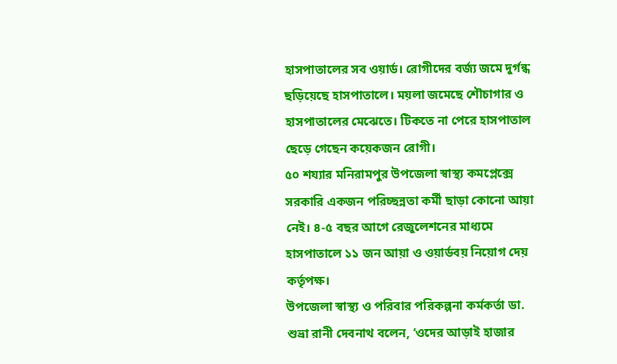হাসপাতালের সব ওয়ার্ড। রোগীদের বর্জ্য জমে দুর্গন্ধ ছড়িয়েছে হাসপাতালে। ময়লা জমেছে শৌচাগার ও হাসপাতালের মেঝেতে। টিকতে না পেরে হাসপাতাল ছেড়ে গেছেন কয়েকজন রোগী।
৫০ শয্যার মনিরামপুর উপজেলা স্বাস্থ্য কমপ্লেক্সে সরকারি একজন পরিচ্ছন্নতা কর্মী ছাড়া কোনো আয়া নেই। ৪-৫ বছর আগে রেজুলেশনের মাধ্যমে হাসপাতালে ১১ জন আয়া ও ওয়ার্ডবয় নিয়োগ দেয় কর্তৃপক্ষ।
উপজেলা স্বাস্থ্য ও পরিবার পরিকল্পনা কর্মকর্তা ডা. শুভ্রা রানী দেবনাথ বলেন, ‘ওদের আড়াই হাজার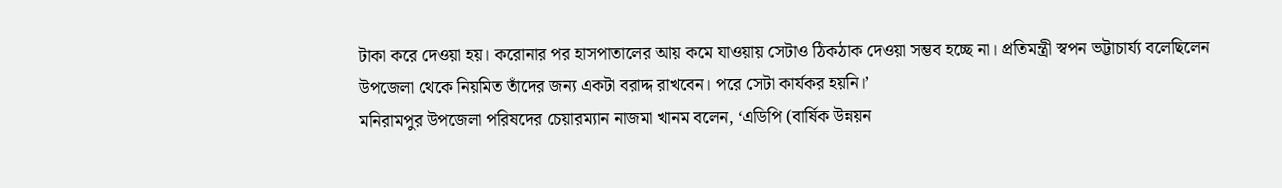টাকা করে দেওয়া হয়। করোনার পর হাসপাতালের আয় কমে যাওয়ায় সেটাও ঠিকঠাক দেওয়া সম্ভব হচ্ছে না। প্রতিমন্ত্রী স্বপন ভট্টাচার্য্য বলেছিলেন উপজেলা থেকে নিয়মিত তাঁদের জন্য একটা বরাদ্দ রাখবেন। পরে সেটা কার্যকর হয়নি।’
মনিরামপুর উপজেলা পরিষদের চেয়ারম্যান নাজমা খানম বলেন, ‘এডিপি (বার্ষিক উন্নয়ন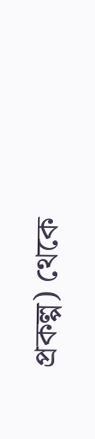প্রকল্প) থেকে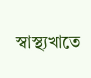স্বাস্থ্যখাতে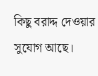কিছু বরাদ্দ দেওয়ার সুযোগ আছে।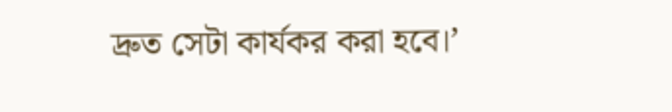দ্রুত সেটা কার্যকর করা হবে।’